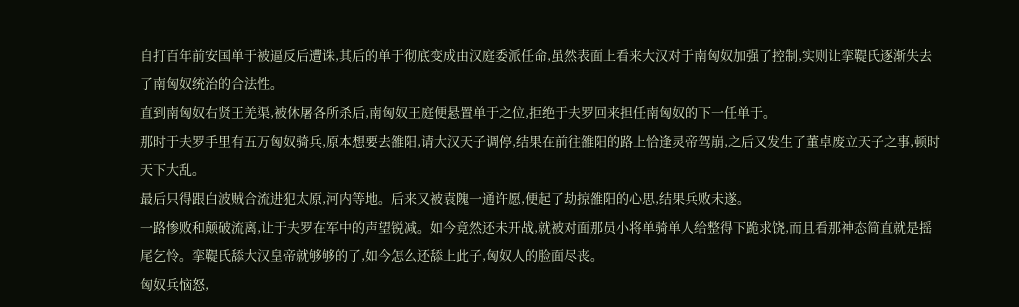自打百年前安国单于被逼反后遭诛,其后的单于彻底变成由汉庭委派任命,虽然表面上看来大汉对于南匈奴加强了控制,实则让挛鞮氏逐渐失去了南匈奴统治的合法性。
直到南匈奴右贤王羌渠,被休屠各所杀后,南匈奴王庭便悬置单于之位,拒绝于夫罗回来担任南匈奴的下一任单于。
那时于夫罗手里有五万匈奴骑兵,原本想要去雒阳,请大汉天子调停,结果在前往雒阳的路上恰逢灵帝驾崩,之后又发生了董卓废立天子之事,顿时天下大乱。
最后只得跟白波贼合流进犯太原,河内等地。后来又被袁隗一通许愿,便起了劫掠雒阳的心思,结果兵败未遂。
一路惨败和颠破流离,让于夫罗在军中的声望锐减。如今竟然还未开战,就被对面那员小将单骑单人给整得下跪求饶,而且看那神态简直就是摇尾乞怜。挛鞮氏舔大汉皇帝就够够的了,如今怎么还舔上此子,匈奴人的脸面尽丧。
匈奴兵恼怒,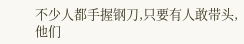不少人都手握钢刀,只要有人敢带头,他们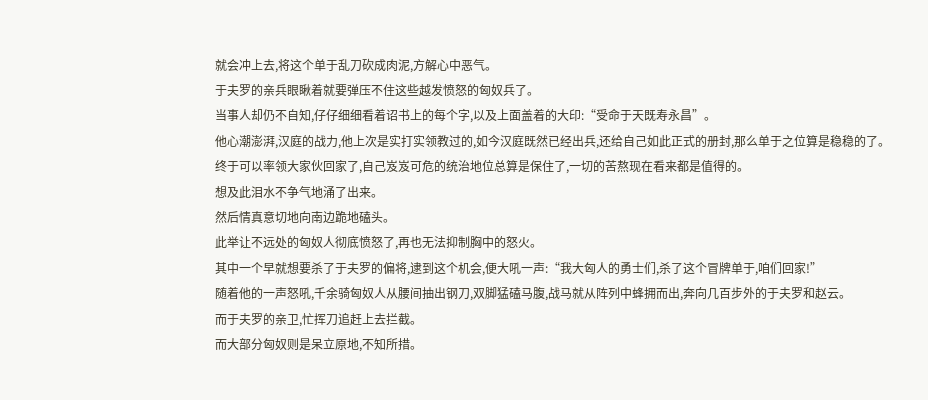就会冲上去,将这个单于乱刀砍成肉泥,方解心中恶气。
于夫罗的亲兵眼瞅着就要弹压不住这些越发愤怒的匈奴兵了。
当事人却仍不自知,仔仔细细看着诏书上的每个字,以及上面盖着的大印:“受命于天既寿永昌”。
他心潮澎湃,汉庭的战力,他上次是实打实领教过的,如今汉庭既然已经出兵,还给自己如此正式的册封,那么单于之位算是稳稳的了。
终于可以率领大家伙回家了,自己岌岌可危的统治地位总算是保住了,一切的苦熬现在看来都是值得的。
想及此泪水不争气地涌了出来。
然后情真意切地向南边跪地磕头。
此举让不远处的匈奴人彻底愤怒了,再也无法抑制胸中的怒火。
其中一个早就想要杀了于夫罗的偏将,逮到这个机会,便大吼一声:“我大匈人的勇士们,杀了这个冒牌单于,咱们回家!”
随着他的一声怒吼,千余骑匈奴人从腰间抽出钢刀,双脚猛磕马腹,战马就从阵列中蜂拥而出,奔向几百步外的于夫罗和赵云。
而于夫罗的亲卫,忙挥刀追赶上去拦截。
而大部分匈奴则是呆立原地,不知所措。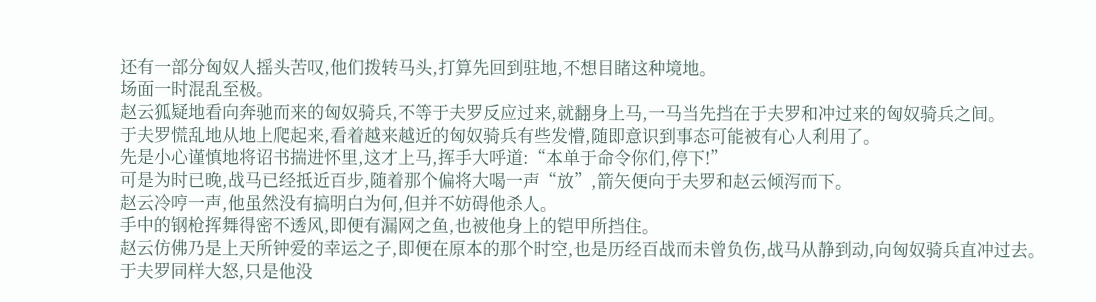还有一部分匈奴人摇头苦叹,他们拨转马头,打算先回到驻地,不想目睹这种境地。
场面一时混乱至极。
赵云狐疑地看向奔驰而来的匈奴骑兵,不等于夫罗反应过来,就翻身上马,一马当先挡在于夫罗和冲过来的匈奴骑兵之间。
于夫罗慌乱地从地上爬起来,看着越来越近的匈奴骑兵有些发懵,随即意识到事态可能被有心人利用了。
先是小心谨慎地将诏书揣进怀里,这才上马,挥手大呼道:“本单于命令你们,停下!”
可是为时已晚,战马已经抵近百步,随着那个偏将大喝一声“放”,箭矢便向于夫罗和赵云倾泻而下。
赵云冷哼一声,他虽然没有搞明白为何,但并不妨碍他杀人。
手中的钢枪挥舞得密不透风,即便有漏网之鱼,也被他身上的铠甲所挡住。
赵云仿佛乃是上天所钟爱的幸运之子,即便在原本的那个时空,也是历经百战而未曾负伤,战马从静到动,向匈奴骑兵直冲过去。
于夫罗同样大怒,只是他没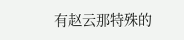有赵云那特殊的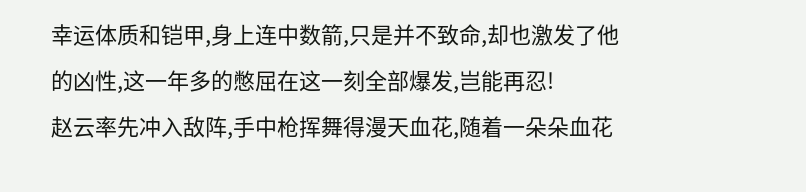幸运体质和铠甲,身上连中数箭,只是并不致命,却也激发了他的凶性,这一年多的憋屈在这一刻全部爆发,岂能再忍!
赵云率先冲入敌阵,手中枪挥舞得漫天血花,随着一朵朵血花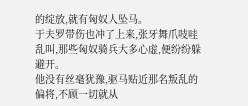的绽放,就有匈奴人坠马。
于夫罗带伤也冲了上来,张牙舞爪吱哇乱叫,那些匈奴骑兵大多心虚,便纷纷躲避开。
他没有丝毫犹豫,驱马贴近那名叛乱的偏将,不顾一切就从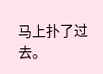马上扑了过去。